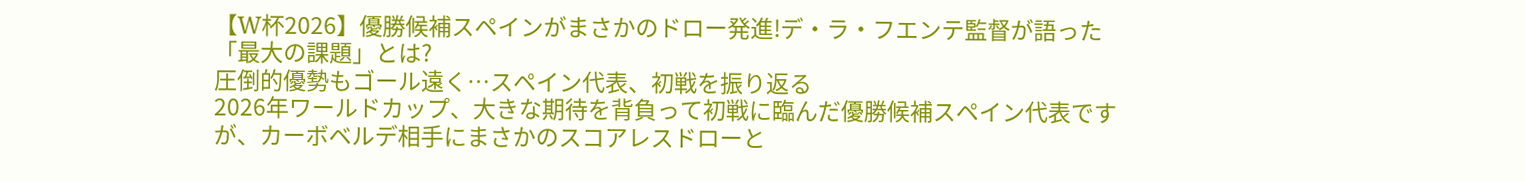【W杯2026】優勝候補スペインがまさかのドロー発進!デ・ラ・フエンテ監督が語った「最大の課題」とは?
圧倒的優勢もゴール遠く…スペイン代表、初戦を振り返る
2026年ワールドカップ、大きな期待を背負って初戦に臨んだ優勝候補スペイン代表ですが、カーボベルデ相手にまさかのスコアレスドローと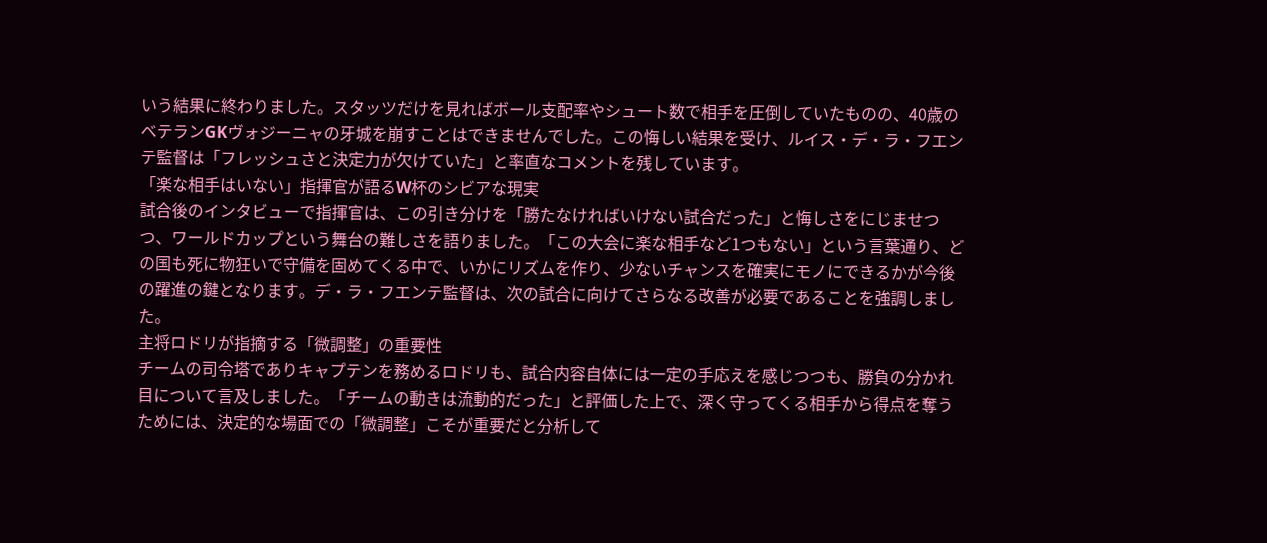いう結果に終わりました。スタッツだけを見ればボール支配率やシュート数で相手を圧倒していたものの、40歳のベテランGKヴォジーニャの牙城を崩すことはできませんでした。この悔しい結果を受け、ルイス・デ・ラ・フエンテ監督は「フレッシュさと決定力が欠けていた」と率直なコメントを残しています。
「楽な相手はいない」指揮官が語るW杯のシビアな現実
試合後のインタビューで指揮官は、この引き分けを「勝たなければいけない試合だった」と悔しさをにじませつつ、ワールドカップという舞台の難しさを語りました。「この大会に楽な相手など1つもない」という言葉通り、どの国も死に物狂いで守備を固めてくる中で、いかにリズムを作り、少ないチャンスを確実にモノにできるかが今後の躍進の鍵となります。デ・ラ・フエンテ監督は、次の試合に向けてさらなる改善が必要であることを強調しました。
主将ロドリが指摘する「微調整」の重要性
チームの司令塔でありキャプテンを務めるロドリも、試合内容自体には一定の手応えを感じつつも、勝負の分かれ目について言及しました。「チームの動きは流動的だった」と評価した上で、深く守ってくる相手から得点を奪うためには、決定的な場面での「微調整」こそが重要だと分析して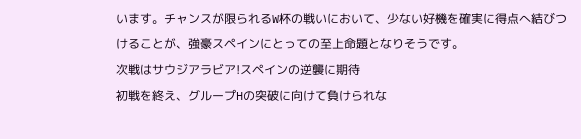います。チャンスが限られるW杯の戦いにおいて、少ない好機を確実に得点へ結びつけることが、強豪スペインにとっての至上命題となりそうです。
次戦はサウジアラビア!スペインの逆襲に期待
初戦を終え、グループHの突破に向けて負けられな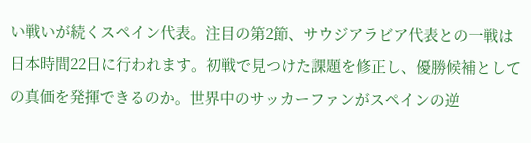い戦いが続くスペイン代表。注目の第2節、サウジアラビア代表との一戦は日本時間22日に行われます。初戦で見つけた課題を修正し、優勝候補としての真価を発揮できるのか。世界中のサッカーファンがスペインの逆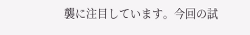襲に注目しています。今回の試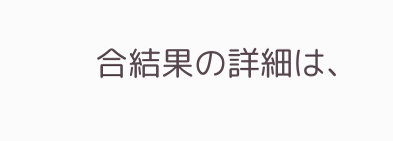合結果の詳細は、